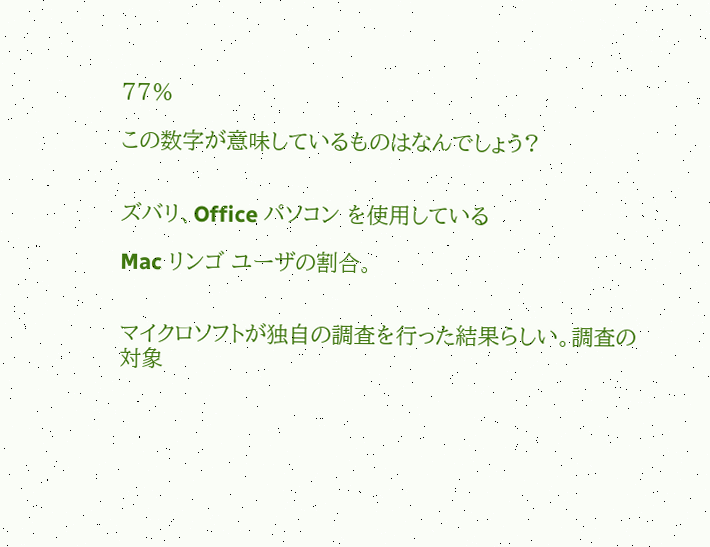77%

この数字が意味しているものはなんでしょう?


ズバリ、Office パソコン を使用している

Mac リンゴ ユーザの割合。


マイクロソフトが独自の調査を行った結果らしい。調査の対象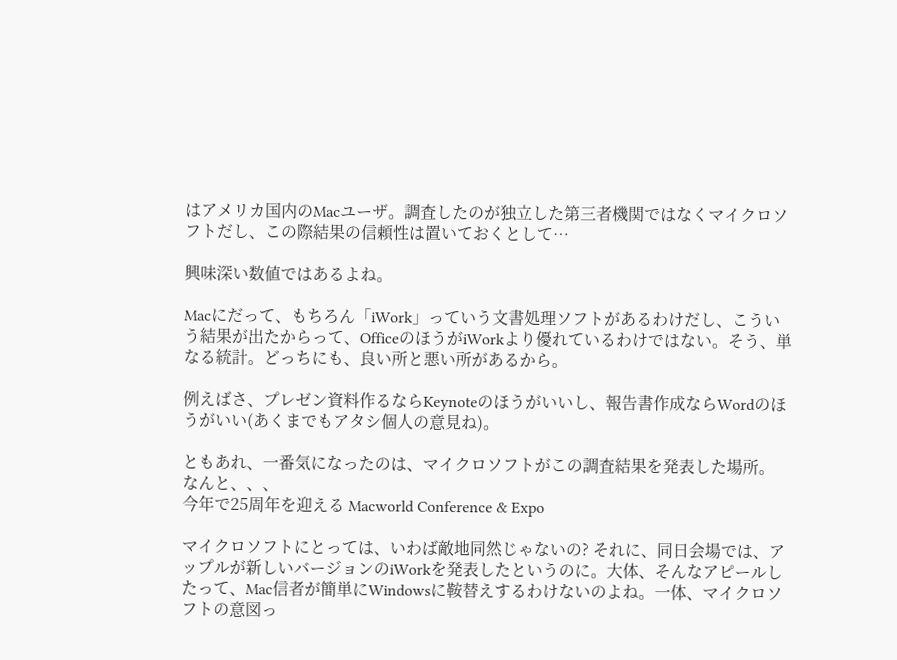はアメリカ国内のMacユーザ。調査したのが独立した第三者機関ではなくマイクロソフトだし、この際結果の信頼性は置いておくとして…

興味深い数値ではあるよね。

Macにだって、もちろん「iWork」っていう文書処理ソフトがあるわけだし、こういう結果が出たからって、OfficeのほうがiWorkより優れているわけではない。そう、単なる統計。どっちにも、良い所と悪い所があるから。

例えばさ、プレゼン資料作るならKeynoteのほうがいいし、報告書作成ならWordのほうがいい(あくまでもアタシ個人の意見ね)。

ともあれ、一番気になったのは、マイクロソフトがこの調査結果を発表した場所。
なんと、、、
今年で25周年を迎える Macworld Conference & Expo

マイクロソフトにとっては、いわば敵地同然じゃないの? それに、同日会場では、アップルが新しいバージョンのiWorkを発表したというのに。大体、そんなアピールしたって、Mac信者が簡単にWindowsに鞍替えするわけないのよね。一体、マイクロソフトの意図っ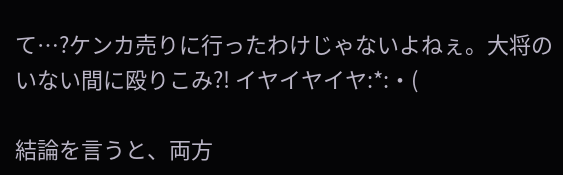て…?ケンカ売りに行ったわけじゃないよねぇ。大将のいない間に殴りこみ?! イヤイヤイヤ:*:・(

結論を言うと、両方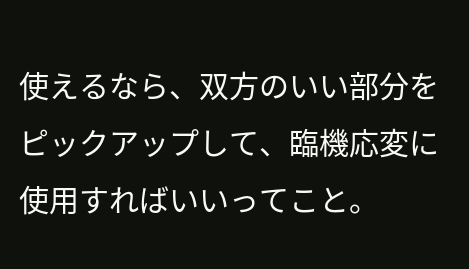使えるなら、双方のいい部分をピックアップして、臨機応変に使用すればいいってこと。